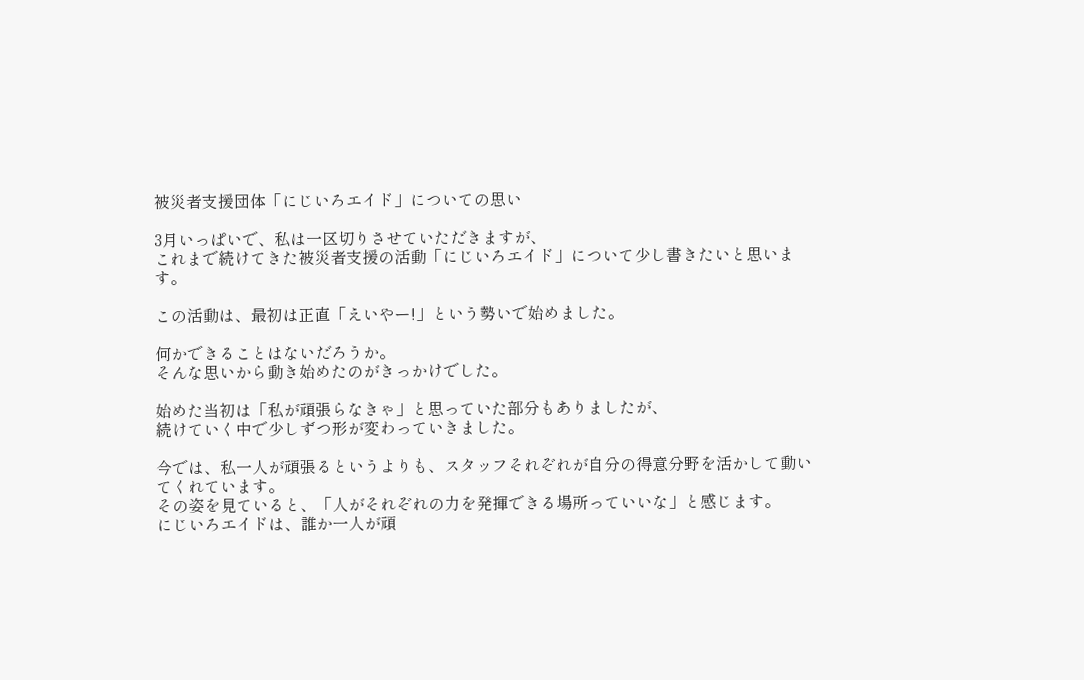被災者支援団体「にじいろエイド」についての思い

3月いっぱいで、私は一区切りさせていただきますが、
これまで続けてきた被災者支援の活動「にじいろエイド」について少し書きたいと思います。

この活動は、最初は正直「えいやー!」という勢いで始めました。

何かできることはないだろうか。
そんな思いから動き始めたのがきっかけでした。

始めた当初は「私が頑張らなきゃ」と思っていた部分もありましたが、
続けていく中で少しずつ形が変わっていきました。

今では、私一人が頑張るというよりも、スタッフそれぞれが自分の得意分野を活かして動いてくれています。
その姿を見ていると、「人がそれぞれの力を発揮できる場所っていいな」と感じます。
にじいろエイドは、誰か一人が頑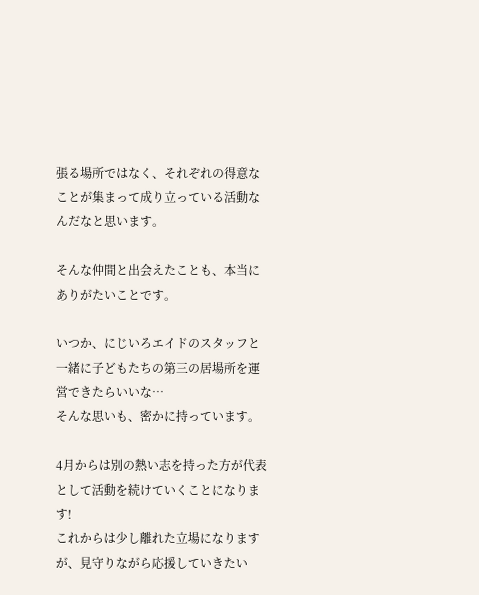張る場所ではなく、それぞれの得意なことが集まって成り立っている活動なんだなと思います。

そんな仲間と出会えたことも、本当にありがたいことです。

いつか、にじいろエイドのスタッフと一緒に子どもたちの第三の居場所を運営できたらいいな…
そんな思いも、密かに持っています。

4月からは別の熱い志を持った方が代表として活動を続けていくことになります!
これからは少し離れた立場になりますが、見守りながら応援していきたい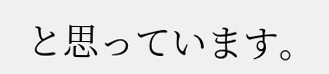と思っています。